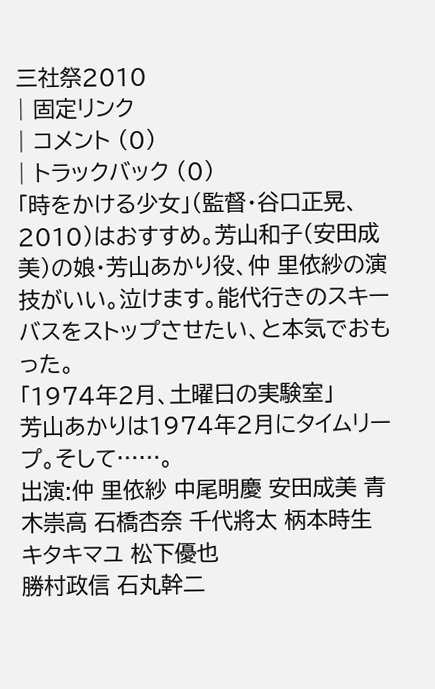三社祭2010
| 固定リンク
| コメント (0)
| トラックバック (0)
「時をかける少女」(監督・谷口正晃、2010)はおすすめ。芳山和子(安田成美)の娘・芳山あかり役、仲 里依紗の演技がいい。泣けます。能代行きのスキーバスをストップさせたい、と本気でおもった。
「1974年2月、土曜日の実験室」
芳山あかりは1974年2月にタイムリープ。そして……。
出演:仲 里依紗 中尾明慶 安田成美 青木崇高 石橋杏奈 千代將太 柄本時生 キタキマユ 松下優也
勝村政信 石丸幹二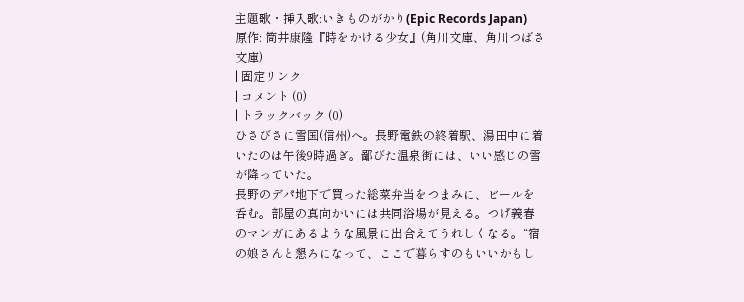主題歌・挿入歌:いきものがかり(Epic Records Japan)
原作: 筒井康隆『時をかける少女』(角川文庫、角川つばさ文庫)
| 固定リンク
| コメント (0)
| トラックバック (0)
ひさびさに雪国(信州)へ。長野電鉄の終着駅、湯田中に着いたのは午後9時過ぎ。鄙びた温泉街には、いい感じの雪が降っていた。
長野のデパ地下で買った総菜弁当をつまみに、ビールを呑む。部屋の真向かいには共同浴場が見える。つげ義春のマンガにあるような風景に出合えてうれしくなる。“宿の娘さんと懇ろになって、ここで暮らすのもいいかもし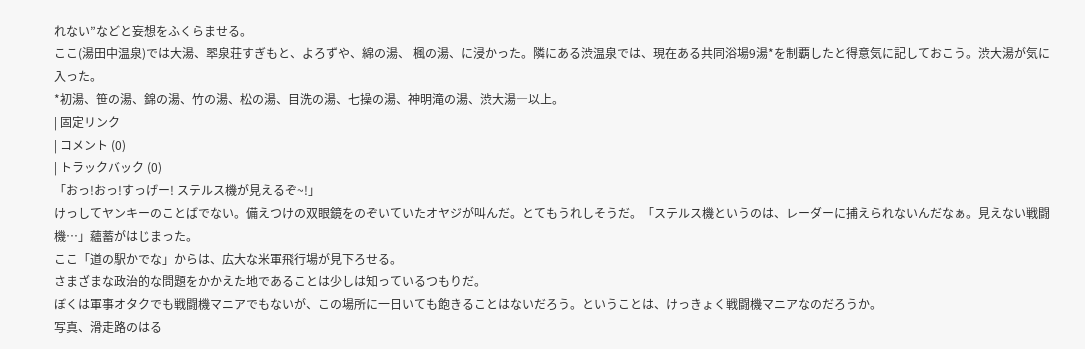れない”などと妄想をふくらませる。
ここ(湯田中温泉)では大湯、翆泉荘すぎもと、よろずや、綿の湯、 楓の湯、に浸かった。隣にある渋温泉では、現在ある共同浴場9湯*を制覇したと得意気に記しておこう。渋大湯が気に入った。
*初湯、笹の湯、錦の湯、竹の湯、松の湯、目洗の湯、七操の湯、神明滝の湯、渋大湯―以上。
| 固定リンク
| コメント (0)
| トラックバック (0)
「おっ!おっ!すっげー! ステルス機が見えるぞ~!」
けっしてヤンキーのことばでない。備えつけの双眼鏡をのぞいていたオヤジが叫んだ。とてもうれしそうだ。「ステルス機というのは、レーダーに捕えられないんだなぁ。見えない戦闘機…」蘊蓄がはじまった。
ここ「道の駅かでな」からは、広大な米軍飛行場が見下ろせる。
さまざまな政治的な問題をかかえた地であることは少しは知っているつもりだ。
ぼくは軍事オタクでも戦闘機マニアでもないが、この場所に一日いても飽きることはないだろう。ということは、けっきょく戦闘機マニアなのだろうか。
写真、滑走路のはる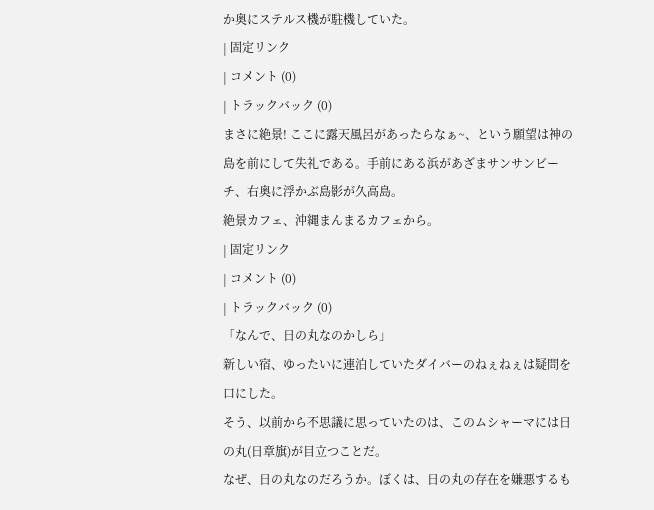か奥にステルス機が駐機していた。
| 固定リンク
| コメント (0)
| トラックバック (0)
まさに絶景! ここに露天風呂があったらなぁ~、という願望は神の島を前にして失礼である。手前にある浜があざまサンサンビーチ、右奥に浮かぶ島影が久高島。
絶景カフェ、沖縄まんまるカフェから。
| 固定リンク
| コメント (0)
| トラックバック (0)
「なんで、日の丸なのかしら」
新しい宿、ゆったいに連泊していたダイバーのねぇねぇは疑問を口にした。
そう、以前から不思議に思っていたのは、このムシャーマには日の丸(日章旗)が目立つことだ。
なぜ、日の丸なのだろうか。ぼくは、日の丸の存在を嫌悪するも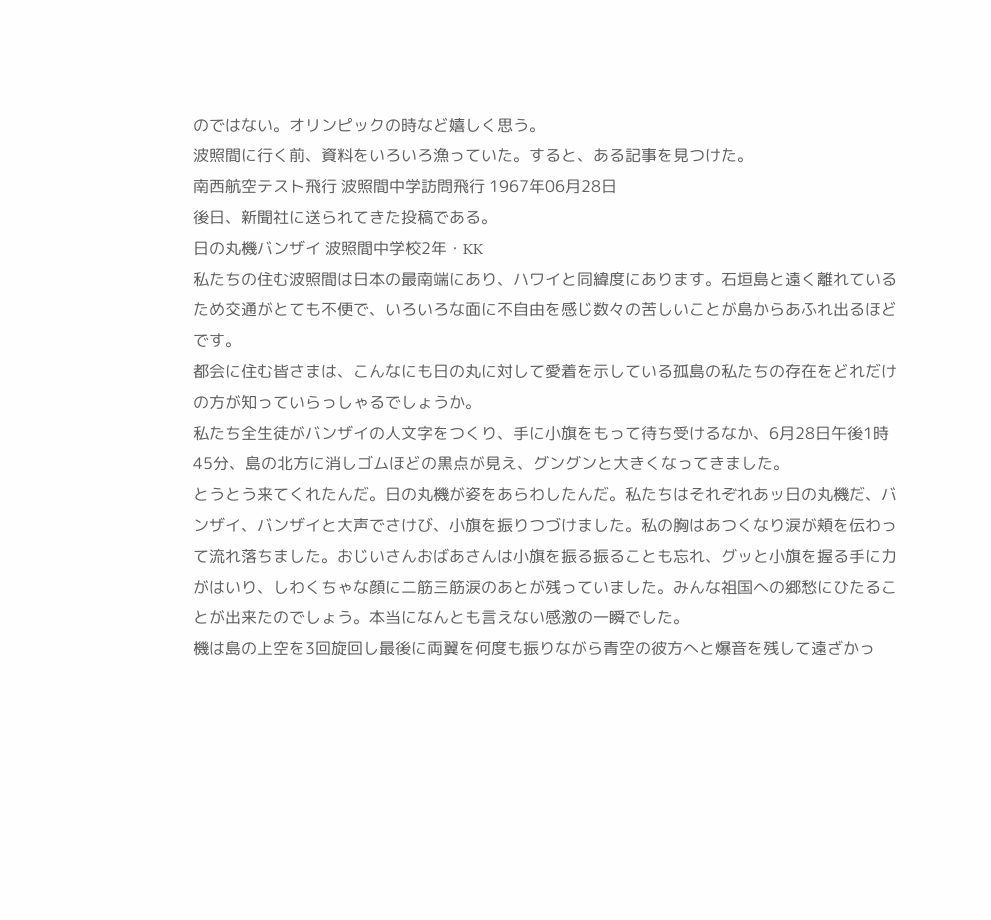のではない。オリンピックの時など嬉しく思う。
波照間に行く前、資料をいろいろ漁っていた。すると、ある記事を見つけた。
南西航空テスト飛行 波照間中学訪問飛行 1967年06月28日
後日、新聞社に送られてきた投稿である。
日の丸機バンザイ 波照間中学校2年・KK
私たちの住む波照間は日本の最南端にあり、ハワイと同緯度にあります。石垣島と遠く離れているため交通がとても不便で、いろいろな面に不自由を感じ数々の苦しいことが島からあふれ出るほどです。
都会に住む皆さまは、こんなにも日の丸に対して愛着を示している孤島の私たちの存在をどれだけの方が知っていらっしゃるでしょうか。
私たち全生徒がバンザイの人文字をつくり、手に小旗をもって待ち受けるなか、6月28日午後1時45分、島の北方に消しゴムほどの黒点が見え、グングンと大きくなってきました。
とうとう来てくれたんだ。日の丸機が姿をあらわしたんだ。私たちはそれぞれあッ日の丸機だ、バンザイ、バンザイと大声でさけび、小旗を振りつづけました。私の胸はあつくなり涙が頬を伝わって流れ落ちました。おじいさんおばあさんは小旗を振る振ることも忘れ、グッと小旗を握る手に力がはいり、しわくちゃな顔に二筋三筋涙のあとが残っていました。みんな祖国への郷愁にひたることが出来たのでしょう。本当になんとも言えない感激の一瞬でした。
機は島の上空を3回旋回し最後に両翼を何度も振りながら青空の彼方へと爆音を残して遠ざかっ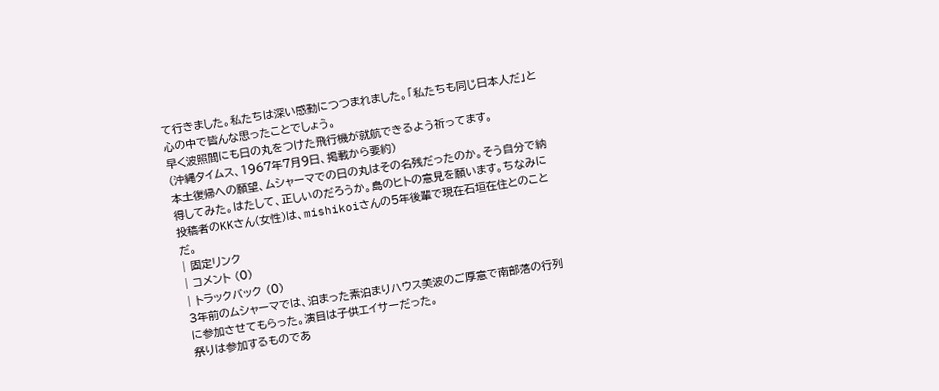て行きました。私たちは深い感動につつまれました。「私たちも同じ日本人だ」と心の中で皆んな思ったことでしょう。
早く波照間にも日の丸をつけた飛行機が就航できるよう祈ってます。
(沖縄タイムス、1967年7月9日、掲載から要約)
本土復帰への願望、ムシャーマでの日の丸はその名残だったのか。そう自分で納得してみた。はたして、正しいのだろうか。島のヒトの意見を願います。ちなみに投稿者のKKさん(女性)は、mishikoiさんの5年後輩で現在石垣在住とのことだ。
| 固定リンク
| コメント (0)
| トラックバック (0)
3年前のムシャーマでは、泊まった素泊まりハウス美波のご厚意で南部落の行列に参加させてもらった。演目は子供エイサーだった。
祭りは参加するものであ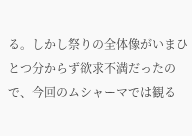る。しかし祭りの全体像がいまひとつ分からず欲求不満だったので、今回のムシャーマでは観る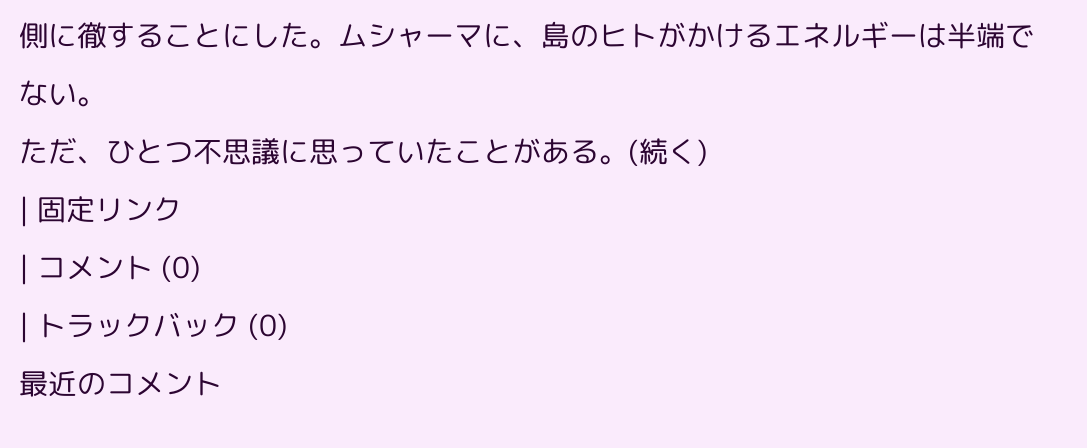側に徹することにした。ムシャーマに、島のヒトがかけるエネルギーは半端でない。
ただ、ひとつ不思議に思っていたことがある。(続く)
| 固定リンク
| コメント (0)
| トラックバック (0)
最近のコメント